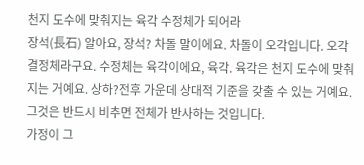천지 도수에 맞춰지는 육각 수정체가 되어라
장석(長石) 알아요, 장석? 차돌 말이에요. 차돌이 오각입니다. 오각 결정체라구요. 수정체는 육각이에요, 육각. 육각은 천지 도수에 맞춰지는 거예요. 상하?전후 가운데 상대적 기준을 갖출 수 있는 거예요. 그것은 반드시 비추면 전체가 반사하는 것입니다.
가정이 그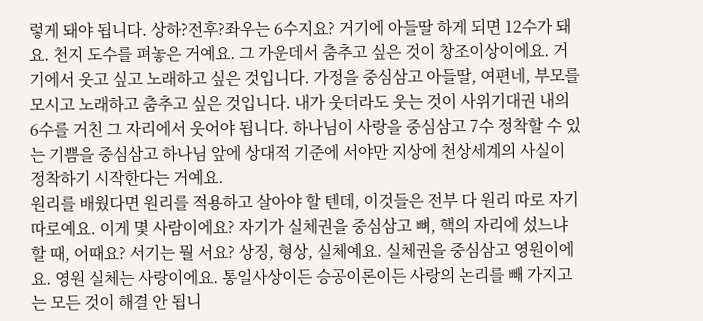렇게 돼야 됩니다. 상하?전후?좌우는 6수지요? 거기에 아들딸 하게 되면 12수가 돼요. 천지 도수를 펴놓은 거예요. 그 가운데서 춤추고 싶은 것이 창조이상이에요. 거기에서 웃고 싶고 노래하고 싶은 것입니다. 가정을 중심삼고 아들딸, 여편네, 부모를 모시고 노래하고 춤추고 싶은 것입니다. 내가 웃더라도 웃는 것이 사위기대권 내의 6수를 거친 그 자리에서 웃어야 됩니다. 하나님이 사랑을 중심삼고 7수 정착할 수 있는 기쁨을 중심삼고 하나님 앞에 상대적 기준에 서야만 지상에 천상세계의 사실이 정착하기 시작한다는 거예요.
원리를 배웠다면 원리를 적용하고 살아야 할 텐데, 이것들은 전부 다 원리 따로 자기 따로예요. 이게 몇 사람이에요? 자기가 실체권을 중심삼고 뼈, 핵의 자리에 섰느냐 할 때, 어때요? 서기는 뭘 서요? 상징, 형상, 실체예요. 실체권을 중심삼고 영원이에요. 영원 실체는 사랑이에요. 통일사상이든 승공이론이든 사랑의 논리를 빼 가지고는 모든 것이 해결 안 됩니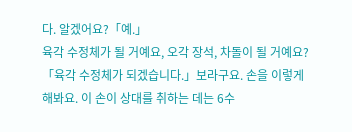다. 알겠어요?「예.」
육각 수정체가 될 거예요, 오각 장석, 차돌이 될 거예요?「육각 수정체가 되겠습니다.」보라구요. 손을 이렇게 해봐요. 이 손이 상대를 취하는 데는 6수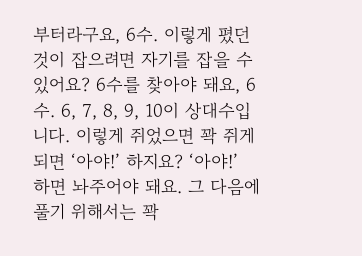부터라구요, 6수. 이렇게 폈던 것이 잡으려면 자기를 잡을 수 있어요? 6수를 찾아야 돼요, 6수. 6, 7, 8, 9, 10이 상대수입니다. 이렇게 쥐었으면 꽉 쥐게 되면 ‘아야!’ 하지요? ‘아야!’ 하면 놔주어야 돼요. 그 다음에 풀기 위해서는 꽉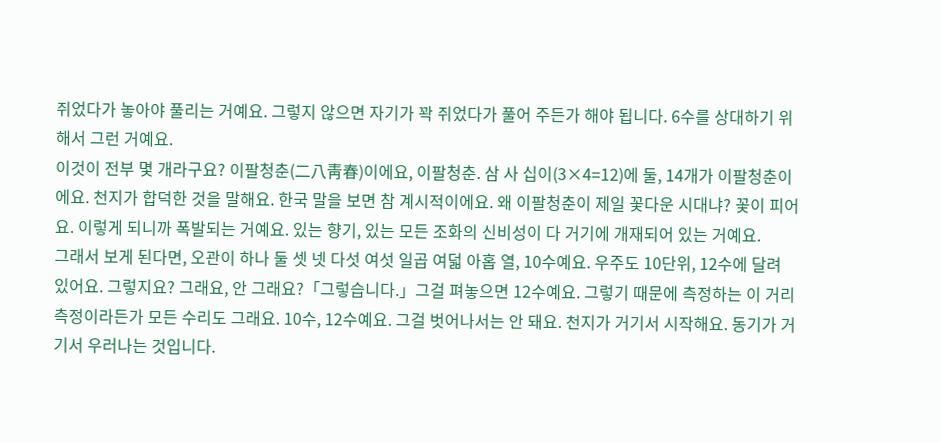쥐었다가 놓아야 풀리는 거예요. 그렇지 않으면 자기가 꽉 쥐었다가 풀어 주든가 해야 됩니다. 6수를 상대하기 위해서 그런 거예요.
이것이 전부 몇 개라구요? 이팔청춘(二八靑春)이에요, 이팔청춘. 삼 사 십이(3×4=12)에 둘, 14개가 이팔청춘이에요. 천지가 합덕한 것을 말해요. 한국 말을 보면 참 계시적이에요. 왜 이팔청춘이 제일 꽃다운 시대냐? 꽃이 피어요. 이렇게 되니까 폭발되는 거예요. 있는 향기, 있는 모든 조화의 신비성이 다 거기에 개재되어 있는 거예요.
그래서 보게 된다면, 오관이 하나 둘 셋 넷 다섯 여섯 일곱 여덟 아홉 열, 10수예요. 우주도 10단위, 12수에 달려 있어요. 그렇지요? 그래요, 안 그래요?「그렇습니다.」그걸 펴놓으면 12수예요. 그렇기 때문에 측정하는 이 거리 측정이라든가 모든 수리도 그래요. 10수, 12수예요. 그걸 벗어나서는 안 돼요. 천지가 거기서 시작해요. 동기가 거기서 우러나는 것입니다.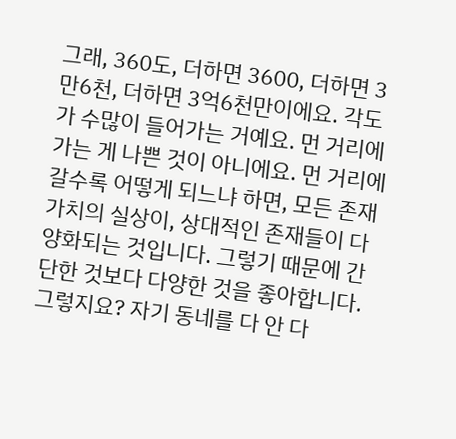그래, 360도, 더하면 3600, 더하면 3만6천, 더하면 3억6천만이에요. 각도가 수많이 들어가는 거예요. 먼 거리에 가는 게 나쁜 것이 아니에요. 먼 거리에 갈수록 어떻게 되느냐 하면, 모든 존재 가치의 실상이, 상대적인 존재들이 다양화되는 것입니다. 그렇기 때문에 간단한 것보다 다양한 것을 좋아합니다. 그렇지요? 자기 동네를 다 안 다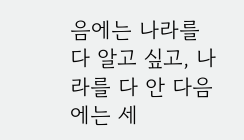음에는 나라를 다 알고 싶고, 나라를 다 안 다음에는 세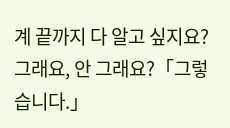계 끝까지 다 알고 싶지요? 그래요, 안 그래요?「그렇습니다.」